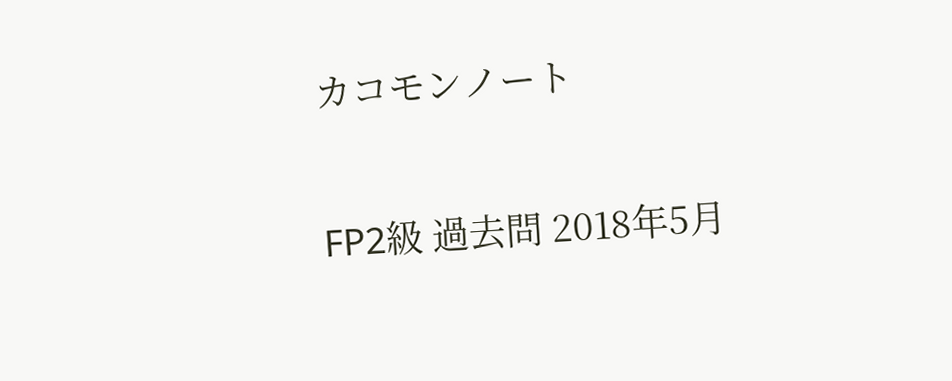カコモンノート

FP2級 過去問 2018年5月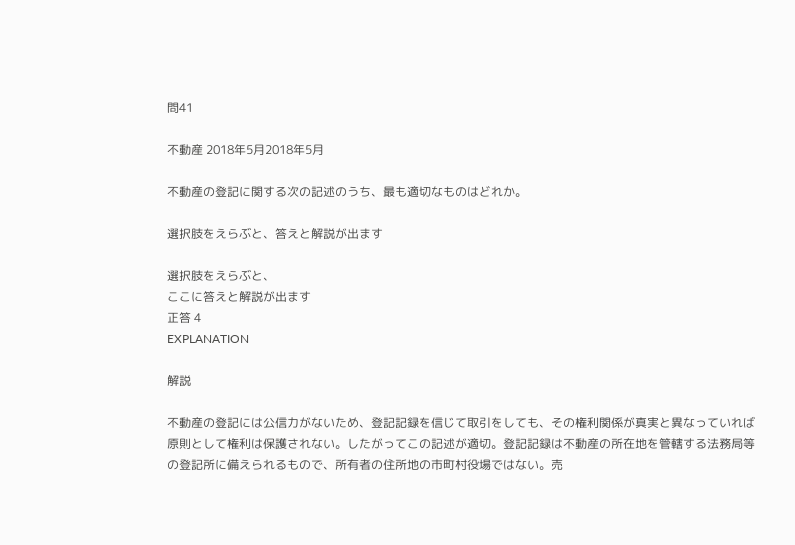問41

不動産 2018年5月2018年5月

不動産の登記に関する次の記述のうち、最も適切なものはどれか。

選択肢をえらぶと、答えと解説が出ます

選択肢をえらぶと、
ここに答えと解説が出ます
正答 4
EXPLANATION

解説

不動産の登記には公信力がないため、登記記録を信じて取引をしても、その権利関係が真実と異なっていれば原則として権利は保護されない。したがってこの記述が適切。登記記録は不動産の所在地を管轄する法務局等の登記所に備えられるもので、所有者の住所地の市町村役場ではない。売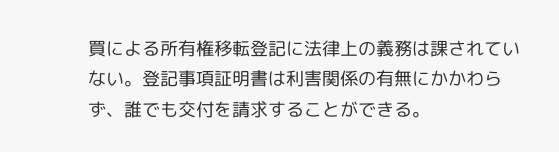買による所有権移転登記に法律上の義務は課されていない。登記事項証明書は利害関係の有無にかかわらず、誰でも交付を請求することができる。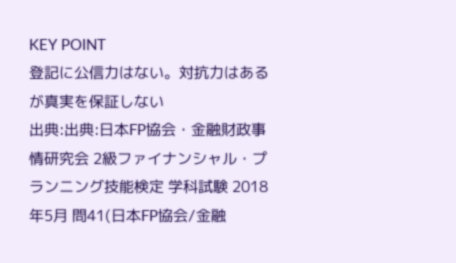KEY POINT
登記に公信力はない。対抗力はあるが真実を保証しない
出典:出典:日本FP協会・金融財政事情研究会 2級ファイナンシャル・プランニング技能検定 学科試験 2018年5月 問41(日本FP協会/金融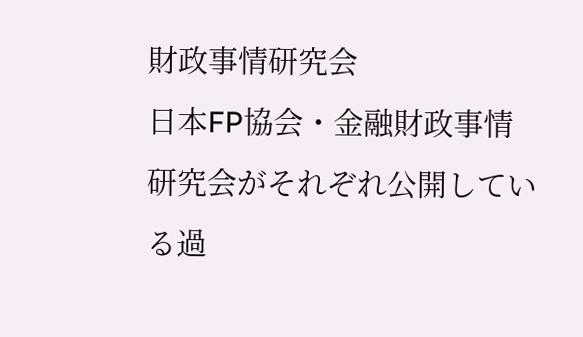財政事情研究会
日本FP協会・金融財政事情研究会がそれぞれ公開している過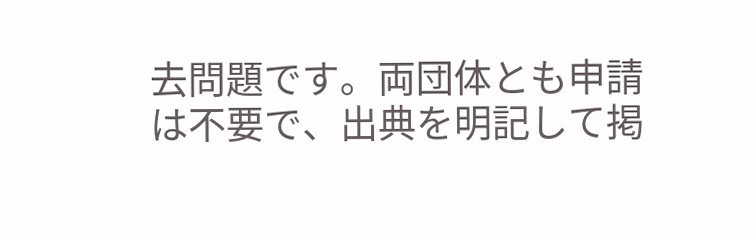去問題です。両団体とも申請は不要で、出典を明記して掲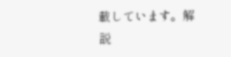載しています。解説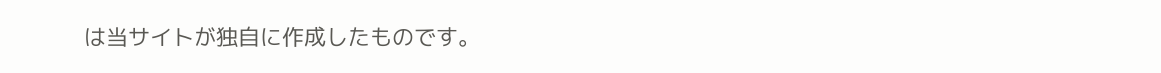は当サイトが独自に作成したものです。